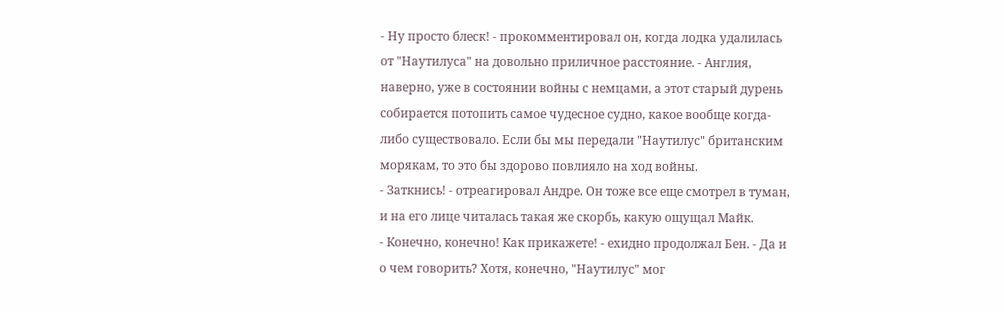- Ну просто блеск! - прокомментировал он, когда лодка удалилась от "Наутилуса" на довольно приличное расстояние. - Англия, наверно, уже в состоянии войны с немцами, а этот старый дурень собирается потопить самое чудесное судно, какое вообще когда-либо существовало. Если бы мы передали "Наутилус" британским морякам, то это бы здорово повлияло на ход войны.
- Заткнись! - отреагировал Андре. Он тоже все еще смотрел в туман, и на его лице читалась такая же скорбь, какую ощущал Майк.
- Конечно, конечно! Как прикажете! - ехидно продолжал Бен. - Да и о чем говорить? Хотя, конечно, "Наутилус" мог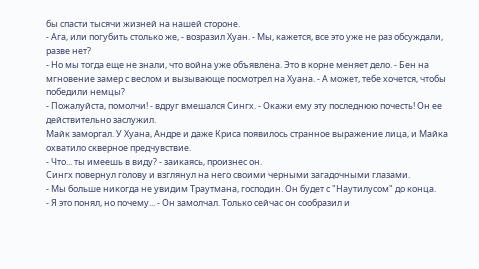бы спасти тысячи жизней на нашей стороне.
- Ага, или погубить столько же, - возразил Хуан. - Мы, кажется, все это уже не раз обсуждали, разве нет?
- Но мы тогда еще не знали, что война уже объявлена. Это в корне меняет дело. - Бен на мгновение замер с веслом и вызывающе посмотрел на Хуана. - А может, тебе хочется, чтобы победили немцы?
- Пожалуйста, помолчи! - вдруг вмешался Сингх. - Окажи ему эту последнюю почесть! Он ее действительно заслужил.
Майк заморгал. У Хуана, Андре и даже Криса появилось странное выражение лица, и Майка охватило скверное предчувствие.
- Что... ты имеешь в виду? - заикаясь, произнес он.
Сингх повернул голову и взглянул на него своими черными загадочными глазами.
- Мы больше никогда не увидим Траутмана, господин. Он будет с "Наутилусом" до конца.
- Я это понял, но почему... - Он замолчал. Только сейчас он сообразил и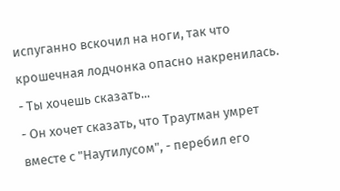испуганно вскочил на ноги, так что крошечная лодчонка опасно накренилась. - Ты хочешь сказать...
- Он хочет сказать, что Траутман умрет вместе с "Наутилусом", - перебил его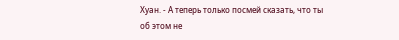Хуан. - А теперь только посмей сказать, что ты об этом не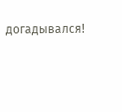догадывался!